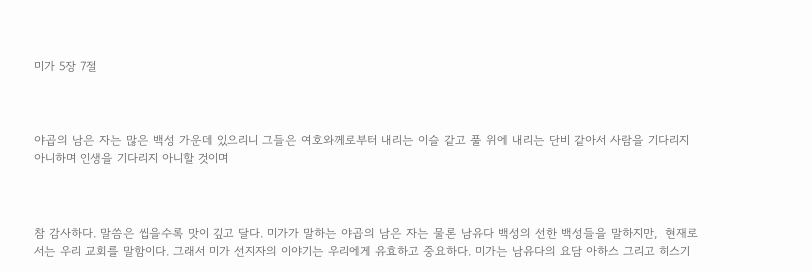미가 5장 7절



야곱의 남은 자는 많은 백성 가운데 있으리니 그들은 여호와께로부터 내리는 이슬 같고 풀 위에 내리는 단비 같아서 사람을 기다리지 아니하며 인생을 기다리지 아니할 것이며



참 감사하다. 말씀은 씹을수록 맛이 깊고 달다. 미가가 말하는 야곱의 남은 자는 물론 남유다 백성의 선한 백성들을 말하지만,  현재로서는 우리 교회를 말함이다. 그래서 미가 선지자의 이야기는 우리에게 유효하고 중요하다. 미가는 남유다의 요담 아하스 그리고 히스기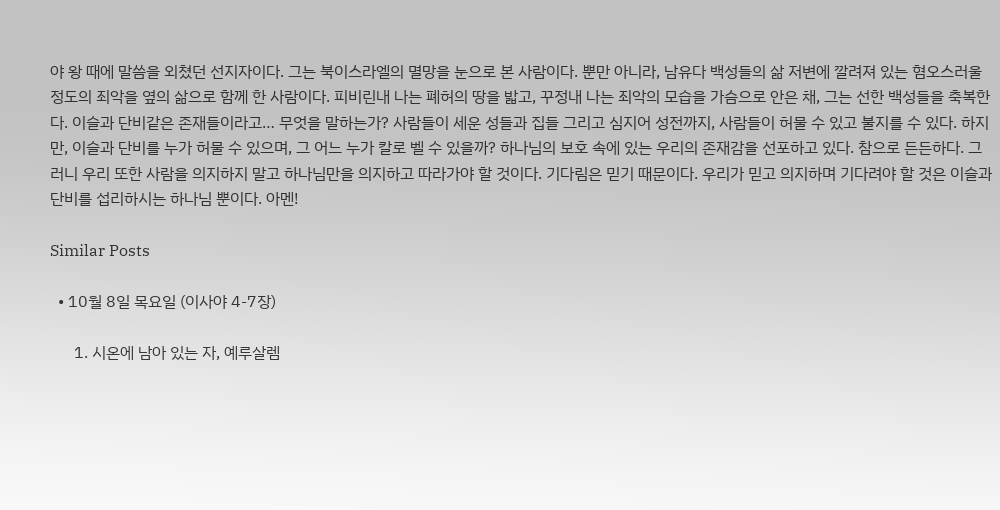야 왕 때에 말씀을 외쳤던 선지자이다. 그는 북이스라엘의 멸망을 눈으로 본 사람이다. 뿐만 아니라, 남유다 백성들의 삶 저변에 깔려져 있는 혐오스러울 정도의 죄악을 옆의 삶으로 함께 한 사람이다. 피비린내 나는 폐허의 땅을 밟고, 꾸정내 나는 죄악의 모습을 가슴으로 안은 채, 그는 선한 백성들을 축복한다. 이슬과 단비같은 존재들이라고… 무엇을 말하는가? 사람들이 세운 성들과 집들 그리고 심지어 성전까지, 사람들이 허물 수 있고 불지를 수 있다. 하지만, 이슬과 단비를 누가 허물 수 있으며, 그 어느 누가 칼로 벨 수 있을까? 하나님의 보호 속에 있는 우리의 존재감을 선포하고 있다. 참으로 든든하다. 그러니 우리 또한 사람을 의지하지 말고 하나님만을 의지하고 따라가야 할 것이다. 기다림은 믿기 때문이다. 우리가 믿고 의지하며 기다려야 할 것은 이슬과 단비를 섭리하시는 하나님 뿐이다. 아멘!

Similar Posts

  • 10월 8일 목요일 (이사야 4-7장)

      1. 시온에 남아 있는 자, 예루살렘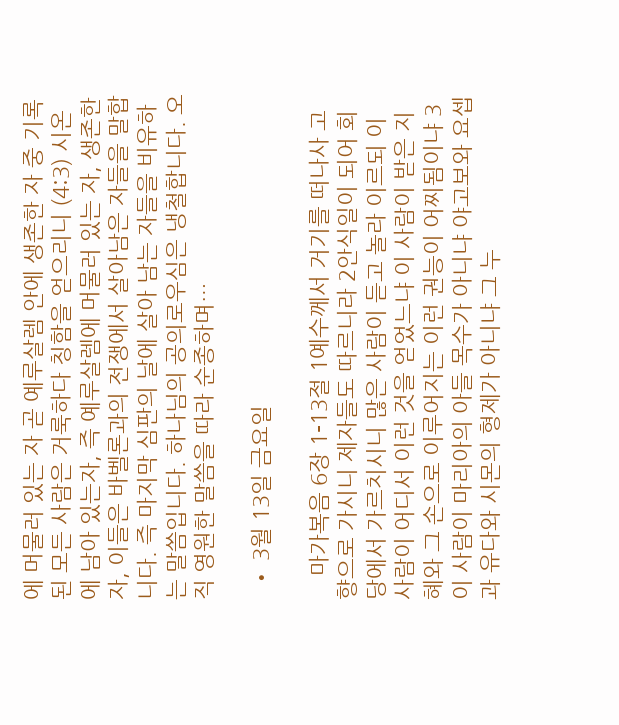에 머물러 있는 자 곧 예루살렘 안에 생존한 자 중 기록된 모든 사람은 거룩하다 칭함을 얻으리니 (4:3) 시온에 남아 있는자, 즉 예루살렘에 머물러 있는 자, 생존한 자, 이들은 바벨론과의 전쟁에서 살아남은 자들을 말합니다. 즉 마지막 심판의 날에 살아 남는 자들을 비유하는 말씀입니다. 하나님의 공의로우심은 냉철합니다. 오직 영원한 말씀을 따라 순종하며…

  • 3월 13일 금요일

    마가복음 6장 1-13절 1예수께서 거기를 떠나사 고향으로 가시니 제자들도 따르니라 2안식일이 되어 회당에서 가르치시니 많은 사람이 듣고 놀라 이르되 이 사람이 어디서 이런 것을 얻었느냐 이 사람이 받은 지혜와 그 손으로 이루어지는 이런 권능이 어찌됨이냐 3이 사람이 마리아의 아들 목수가 아니냐 야고보와 요셉과 유다와 시몬의 형제가 아니냐 그 누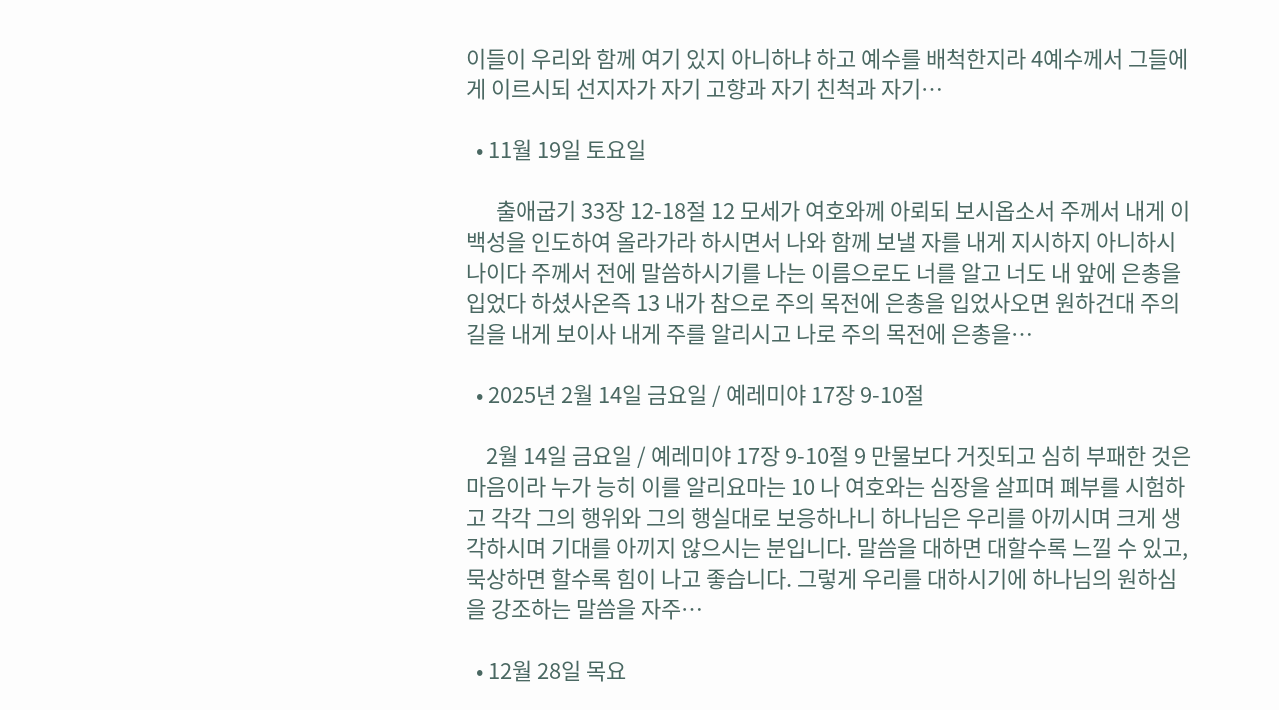이들이 우리와 함께 여기 있지 아니하냐 하고 예수를 배척한지라 4예수께서 그들에게 이르시되 선지자가 자기 고향과 자기 친척과 자기…

  • 11월 19일 토요일

      출애굽기 33장 12-18절 12 모세가 여호와께 아뢰되 보시옵소서 주께서 내게 이 백성을 인도하여 올라가라 하시면서 나와 함께 보낼 자를 내게 지시하지 아니하시나이다 주께서 전에 말씀하시기를 나는 이름으로도 너를 알고 너도 내 앞에 은총을 입었다 하셨사온즉 13 내가 참으로 주의 목전에 은총을 입었사오면 원하건대 주의 길을 내게 보이사 내게 주를 알리시고 나로 주의 목전에 은총을…

  • 2025년 2월 14일 금요일 / 예레미야 17장 9-10절

    2월 14일 금요일 / 예레미야 17장 9-10절 9 만물보다 거짓되고 심히 부패한 것은 마음이라 누가 능히 이를 알리요마는 10 나 여호와는 심장을 살피며 폐부를 시험하고 각각 그의 행위와 그의 행실대로 보응하나니 하나님은 우리를 아끼시며 크게 생각하시며 기대를 아끼지 않으시는 분입니다. 말씀을 대하면 대할수록 느낄 수 있고, 묵상하면 할수록 힘이 나고 좋습니다. 그렇게 우리를 대하시기에 하나님의 원하심을 강조하는 말씀을 자주…

  • 12월 28일 목요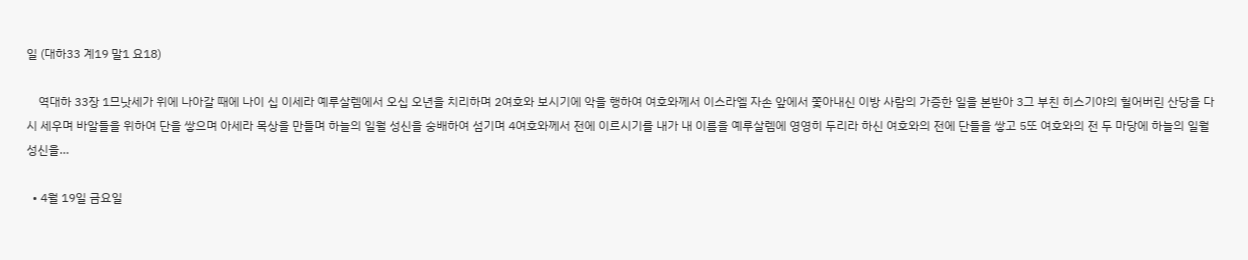일 (대하33 계19 말1 요18)

    역대하 33장 1므낫세가 위에 나아갈 때에 나이 십 이세라 예루살렘에서 오십 오년을 치리하며 2여호와 보시기에 악을 행하여 여호와께서 이스라엘 자손 앞에서 쫓아내신 이방 사람의 가증한 일을 본받아 3그 부친 히스기야의 헐어버린 산당을 다시 세우며 바알들을 위하여 단을 쌓으며 아세라 목상을 만들며 하늘의 일월 성신을 숭배하여 섬기며 4여호와께서 전에 이르시기를 내가 내 이름을 예루살렘에 영영히 두리라 하신 여호와의 전에 단들을 쌓고 5또 여호와의 전 두 마당에 하늘의 일월 성신을…

  • 4월 19일 금요일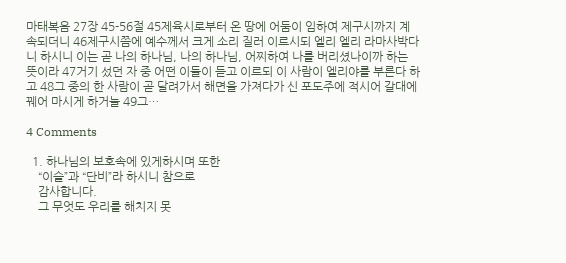마태복음 27장 45-56절 45제육시로부터 온 땅에 어둠이 임하여 제구시까지 계속되더니 46제구시쯤에 예수께서 크게 소리 질러 이르시되 엘리 엘리 라마사박다니 하시니 이는 곧 나의 하나님, 나의 하나님, 어찌하여 나를 버리셨나이까 하는 뜻이라 47거기 섰던 자 중 어떤 이들이 듣고 이르되 이 사람이 엘리야를 부른다 하고 48그 중의 한 사람이 곧 달려가서 해면을 가져다가 신 포도주에 적시어 갈대에 꿰어 마시게 하거늘 49그…

4 Comments

  1. 하나님의 보호속에 있게하시며 또한
    “이슬”과 “단비”라 하시니 참으로
    감사합니다.
    그 무엇도 우리를 해치지 못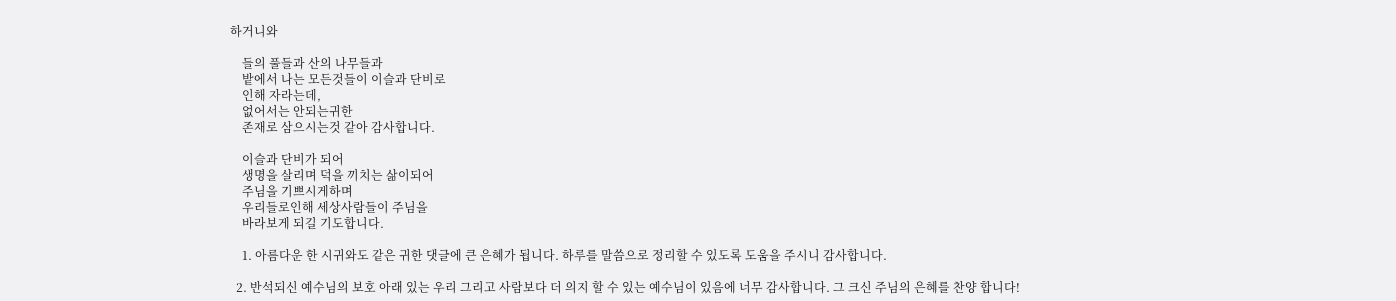하거니와

    들의 풀들과 산의 나무들과
    밭에서 나는 모든것들이 이슬과 단비로
    인해 자라는데,
    없어서는 안되는귀한
    존재로 삼으시는것 같아 감사합니다.

    이슬과 단비가 되어
    생명을 살리며 덕을 끼치는 삶이되어
    주님을 기쁘시게하며
    우리들로인해 세상사람들이 주님을
    바라보게 되길 기도합니다.

    1. 아름다운 한 시귀와도 같은 귀한 댓글에 큰 은혜가 됩니다. 하루를 말씀으로 정리할 수 있도록 도움을 주시니 감사합니다.

  2. 반석되신 예수님의 보호 아래 있는 우리 그리고 사람보다 더 의지 할 수 있는 예수님이 있음에 너무 감사합니다. 그 크신 주님의 은혜를 찬양 합니다!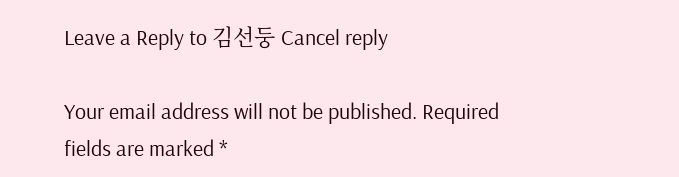Leave a Reply to 김선둥 Cancel reply

Your email address will not be published. Required fields are marked *